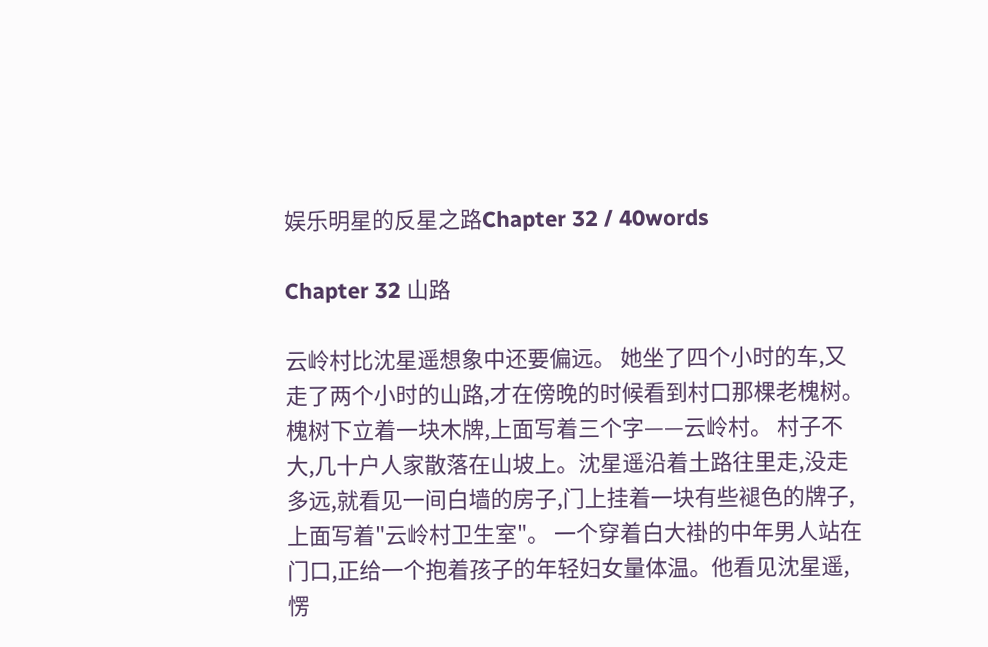娱乐明星的反星之路Chapter 32 / 40words

Chapter 32 山路

云岭村比沈星遥想象中还要偏远。 她坐了四个小时的车,又走了两个小时的山路,才在傍晚的时候看到村口那棵老槐树。槐树下立着一块木牌,上面写着三个字——云岭村。 村子不大,几十户人家散落在山坡上。沈星遥沿着土路往里走,没走多远,就看见一间白墙的房子,门上挂着一块有些褪色的牌子,上面写着"云岭村卫生室"。 一个穿着白大褂的中年男人站在门口,正给一个抱着孩子的年轻妇女量体温。他看见沈星遥,愣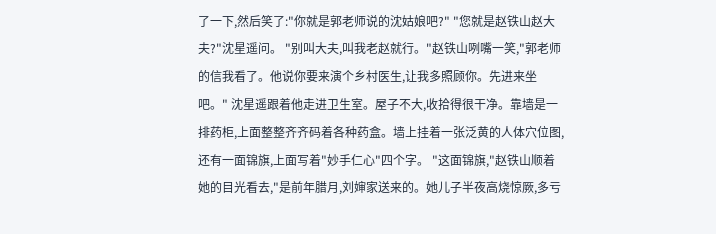了一下,然后笑了:"你就是郭老师说的沈姑娘吧?" "您就是赵铁山赵大夫?"沈星遥问。 "别叫大夫,叫我老赵就行。"赵铁山咧嘴一笑,"郭老师的信我看了。他说你要来演个乡村医生,让我多照顾你。先进来坐吧。" 沈星遥跟着他走进卫生室。屋子不大,收拾得很干净。靠墙是一排药柜,上面整整齐齐码着各种药盒。墙上挂着一张泛黄的人体穴位图,还有一面锦旗,上面写着"妙手仁心"四个字。 "这面锦旗,"赵铁山顺着她的目光看去,"是前年腊月,刘婶家送来的。她儿子半夜高烧惊厥,多亏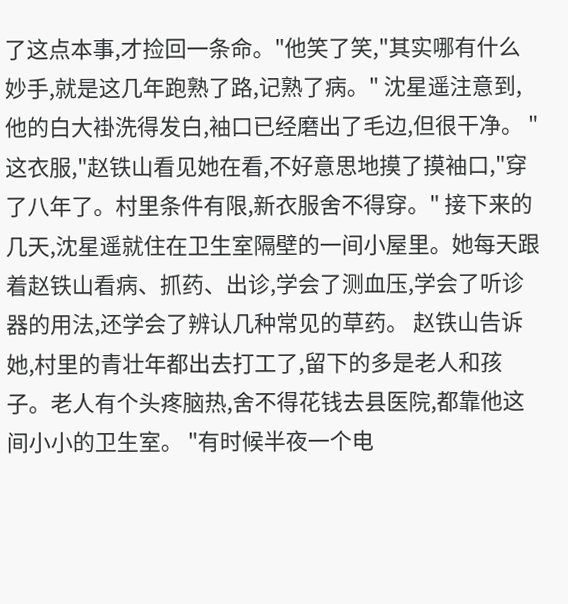了这点本事,才捡回一条命。"他笑了笑,"其实哪有什么妙手,就是这几年跑熟了路,记熟了病。" 沈星遥注意到,他的白大褂洗得发白,袖口已经磨出了毛边,但很干净。 "这衣服,"赵铁山看见她在看,不好意思地摸了摸袖口,"穿了八年了。村里条件有限,新衣服舍不得穿。" 接下来的几天,沈星遥就住在卫生室隔壁的一间小屋里。她每天跟着赵铁山看病、抓药、出诊,学会了测血压,学会了听诊器的用法,还学会了辨认几种常见的草药。 赵铁山告诉她,村里的青壮年都出去打工了,留下的多是老人和孩子。老人有个头疼脑热,舍不得花钱去县医院,都靠他这间小小的卫生室。 "有时候半夜一个电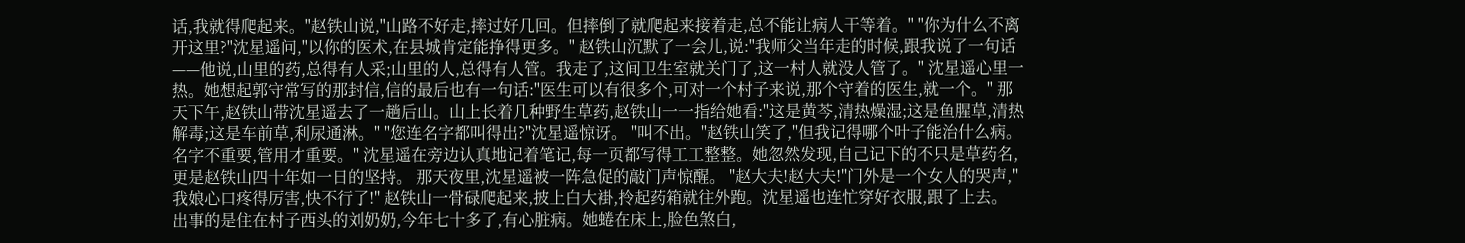话,我就得爬起来。"赵铁山说,"山路不好走,摔过好几回。但摔倒了就爬起来接着走,总不能让病人干等着。" "你为什么不离开这里?"沈星遥问,"以你的医术,在县城肯定能挣得更多。" 赵铁山沉默了一会儿,说:"我师父当年走的时候,跟我说了一句话——他说,山里的药,总得有人采;山里的人,总得有人管。我走了,这间卫生室就关门了,这一村人就没人管了。" 沈星遥心里一热。她想起郭守常写的那封信,信的最后也有一句话:"医生可以有很多个,可对一个村子来说,那个守着的医生,就一个。" 那天下午,赵铁山带沈星遥去了一趟后山。山上长着几种野生草药,赵铁山一一指给她看:"这是黄芩,清热燥湿;这是鱼腥草,清热解毒;这是车前草,利尿通淋。" "您连名字都叫得出?"沈星遥惊讶。 "叫不出。"赵铁山笑了,"但我记得哪个叶子能治什么病。名字不重要,管用才重要。" 沈星遥在旁边认真地记着笔记,每一页都写得工工整整。她忽然发现,自己记下的不只是草药名,更是赵铁山四十年如一日的坚持。 那天夜里,沈星遥被一阵急促的敲门声惊醒。 "赵大夫!赵大夫!"门外是一个女人的哭声,"我娘心口疼得厉害,快不行了!" 赵铁山一骨碌爬起来,披上白大褂,拎起药箱就往外跑。沈星遥也连忙穿好衣服,跟了上去。 出事的是住在村子西头的刘奶奶,今年七十多了,有心脏病。她蜷在床上,脸色煞白,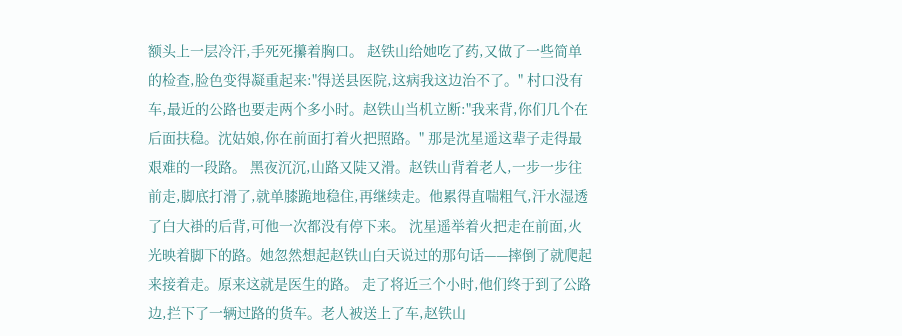额头上一层冷汗,手死死攥着胸口。 赵铁山给她吃了药,又做了一些简单的检查,脸色变得凝重起来:"得送县医院,这病我这边治不了。" 村口没有车,最近的公路也要走两个多小时。赵铁山当机立断:"我来背,你们几个在后面扶稳。沈姑娘,你在前面打着火把照路。" 那是沈星遥这辈子走得最艰难的一段路。 黑夜沉沉,山路又陡又滑。赵铁山背着老人,一步一步往前走,脚底打滑了,就单膝跪地稳住,再继续走。他累得直喘粗气,汗水湿透了白大褂的后背,可他一次都没有停下来。 沈星遥举着火把走在前面,火光映着脚下的路。她忽然想起赵铁山白天说过的那句话——摔倒了就爬起来接着走。原来这就是医生的路。 走了将近三个小时,他们终于到了公路边,拦下了一辆过路的货车。老人被送上了车,赵铁山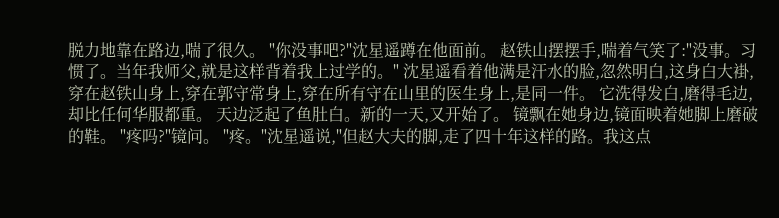脱力地靠在路边,喘了很久。 "你没事吧?"沈星遥蹲在他面前。 赵铁山摆摆手,喘着气笑了:"没事。习惯了。当年我师父,就是这样背着我上过学的。" 沈星遥看着他满是汗水的脸,忽然明白,这身白大褂,穿在赵铁山身上,穿在郭守常身上,穿在所有守在山里的医生身上,是同一件。 它洗得发白,磨得毛边,却比任何华服都重。 天边泛起了鱼肚白。新的一天,又开始了。 镜飘在她身边,镜面映着她脚上磨破的鞋。 "疼吗?"镜问。 "疼。"沈星遥说,"但赵大夫的脚,走了四十年这样的路。我这点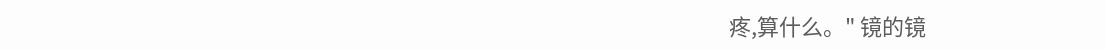疼,算什么。" 镜的镜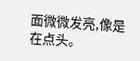面微微发亮,像是在点头。